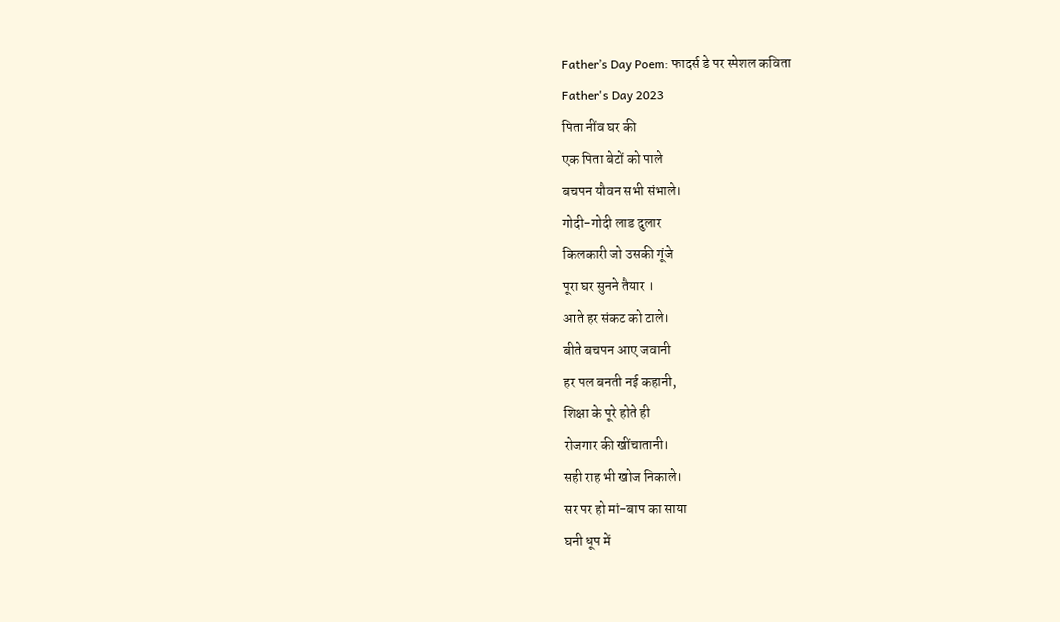Father’s Day Poem: फादर्स डे पर स्पेशल कविता
Father's Day 2023
पिता नींव घर की
एक पिता बेटों को पाले
बचपन यौवन सभी संभाले।
गोदी-गोदी लाड दुलार
किलकारी जो उसकी गूंजे
पूरा घर सुनने तैयार ।
आते हर संकट को टाले।
बीते बचपन आए जवानी
हर पल बनती नई कहानी,
शिक्षा के पूरे होते ही
रोजगार की खींचातानी।
सही राह भी खोज निकाले।
सर पर हो मां-बाप का साया
घनी धूप में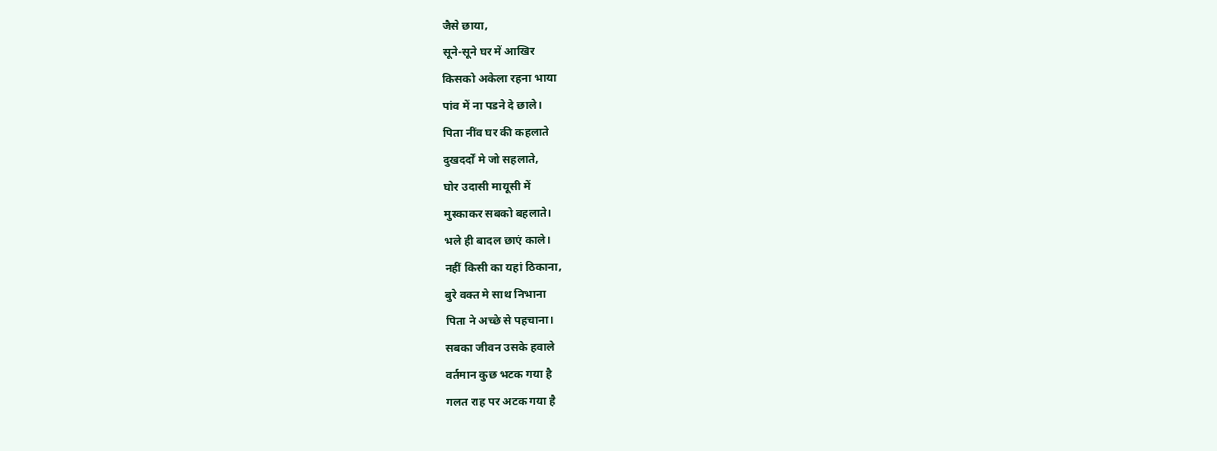जैसे छाया,
सूने-सूने घर में आखिर
किसको अकेला रहना भाया
पांव में ना पडने दे छाले।
पिता नींव घर की कहलाते
दुखदर्दों मे जो सहलाते,
घोर उदासी मायूसी में
मुस्काकर सबको बहलाते।
भले ही बादल छाएं काले।
नहीं किसी का यहां ठिकाना,
बुरे वक्त मे साथ निभाना
पिता ने अच्छे से पहचाना।
सबका जीवन उसके हवाले
वर्तमान कुछ भटक गया है
गलत राह पर अटक गया है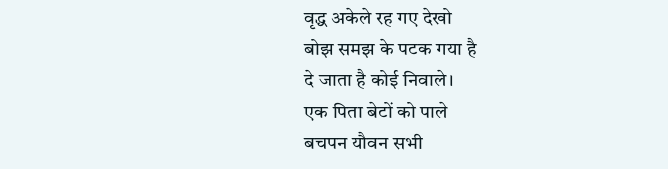वृद्ध अकेले रह गए देखो
बोझ समझ के पटक गया है
दे जाता है कोई निवाले।
एक पिता बेटों को पाले
बचपन यौवन सभी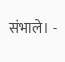संभाले। -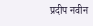प्रदीप नवीन